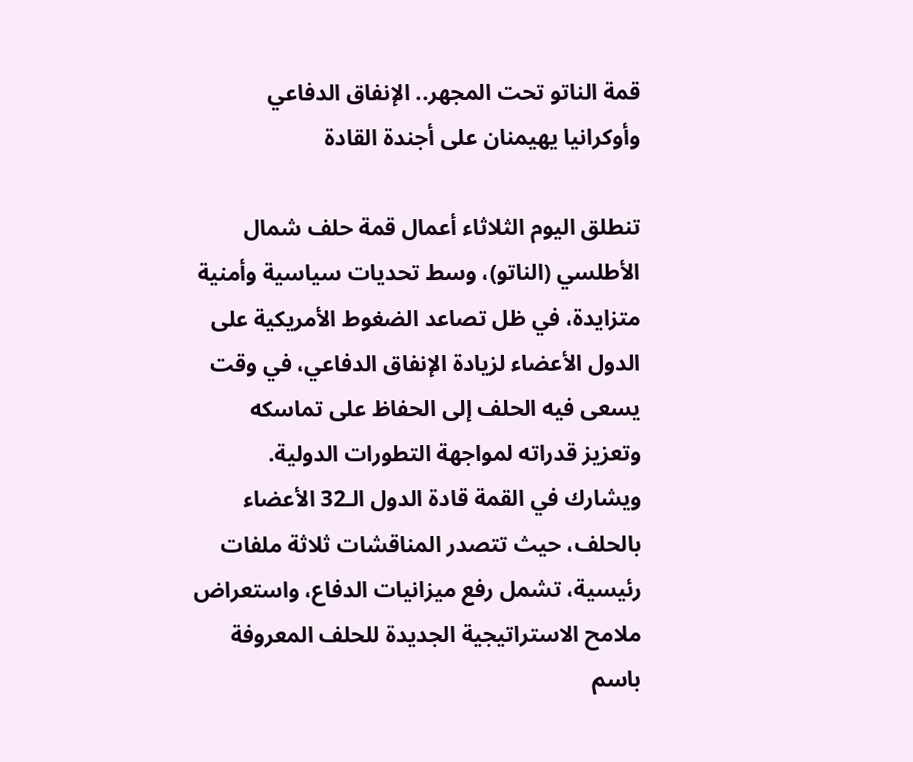قمة الناتو تحت المجهر.. الإنفاق الدفاعي وأوكرانيا يهيمنان على أجندة القادة

تنطلق اليوم الثلاثاء أعمال قمة حلف شمال الأطلسي (الناتو)، وسط تحديات سياسية وأمنية متزايدة، في ظل تصاعد الضغوط الأمريكية على الدول الأعضاء لزيادة الإنفاق الدفاعي، في وقت يسعى فيه الحلف إلى الحفاظ على تماسكه وتعزيز قدراته لمواجهة التطورات الدولية.
ويشارك في القمة قادة الدول الـ32 الأعضاء بالحلف، حيث تتصدر المناقشات ثلاثة ملفات رئيسية، تشمل رفع ميزانيات الدفاع، واستعراض ملامح الاستراتيجية الجديدة للحلف المعروفة باسم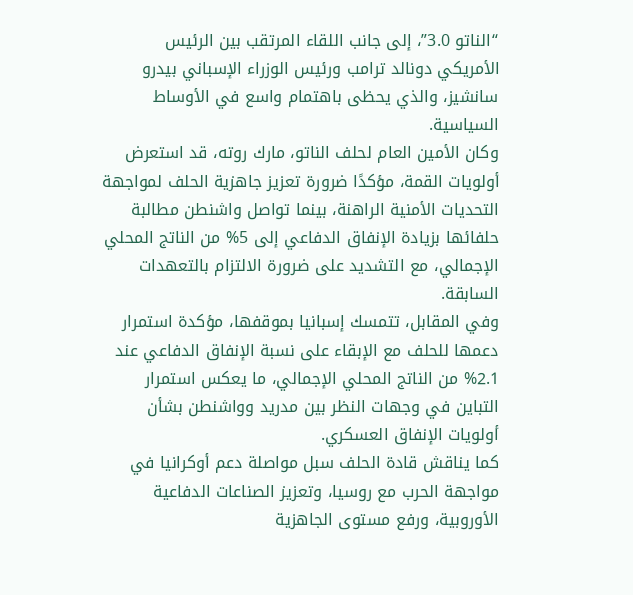“الناتو 3.0”، إلى جانب اللقاء المرتقب بين الرئيس الأمريكي دونالد ترامب ورئيس الوزراء الإسباني بيدرو سانشيز، والذي يحظى باهتمام واسع في الأوساط السياسية.
وكان الأمين العام لحلف الناتو، مارك روته، قد استعرض أولويات القمة، مؤكدًا ضرورة تعزيز جاهزية الحلف لمواجهة التحديات الأمنية الراهنة، بينما تواصل واشنطن مطالبة حلفائها بزيادة الإنفاق الدفاعي إلى 5% من الناتج المحلي الإجمالي، مع التشديد على ضرورة الالتزام بالتعهدات السابقة.
وفي المقابل، تتمسك إسبانيا بموقفها، مؤكدة استمرار دعمها للحلف مع الإبقاء على نسبة الإنفاق الدفاعي عند 2.1% من الناتج المحلي الإجمالي، ما يعكس استمرار التباين في وجهات النظر بين مدريد وواشنطن بشأن أولويات الإنفاق العسكري.
كما يناقش قادة الحلف سبل مواصلة دعم أوكرانيا في مواجهة الحرب مع روسيا، وتعزيز الصناعات الدفاعية الأوروبية، ورفع مستوى الجاهزية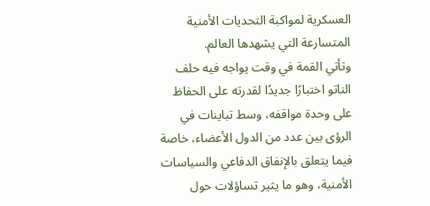العسكرية لمواكبة التحديات الأمنية المتسارعة التي يشهدها العالم.
وتأتي القمة في وقت يواجه فيه حلف الناتو اختبارًا جديدًا لقدرته على الحفاظ على وحدة مواقفه، وسط تباينات في الرؤى بين عدد من الدول الأعضاء، خاصة فيما يتعلق بالإنفاق الدفاعي والسياسات الأمنية، وهو ما يثير تساؤلات حول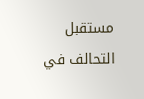مستقبل التحالف في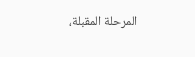المرحلة المقبلة،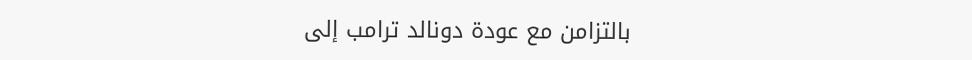بالتزامن مع عودة دونالد ترامب إلى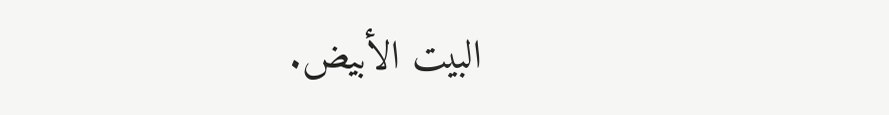البيت الأبيض.